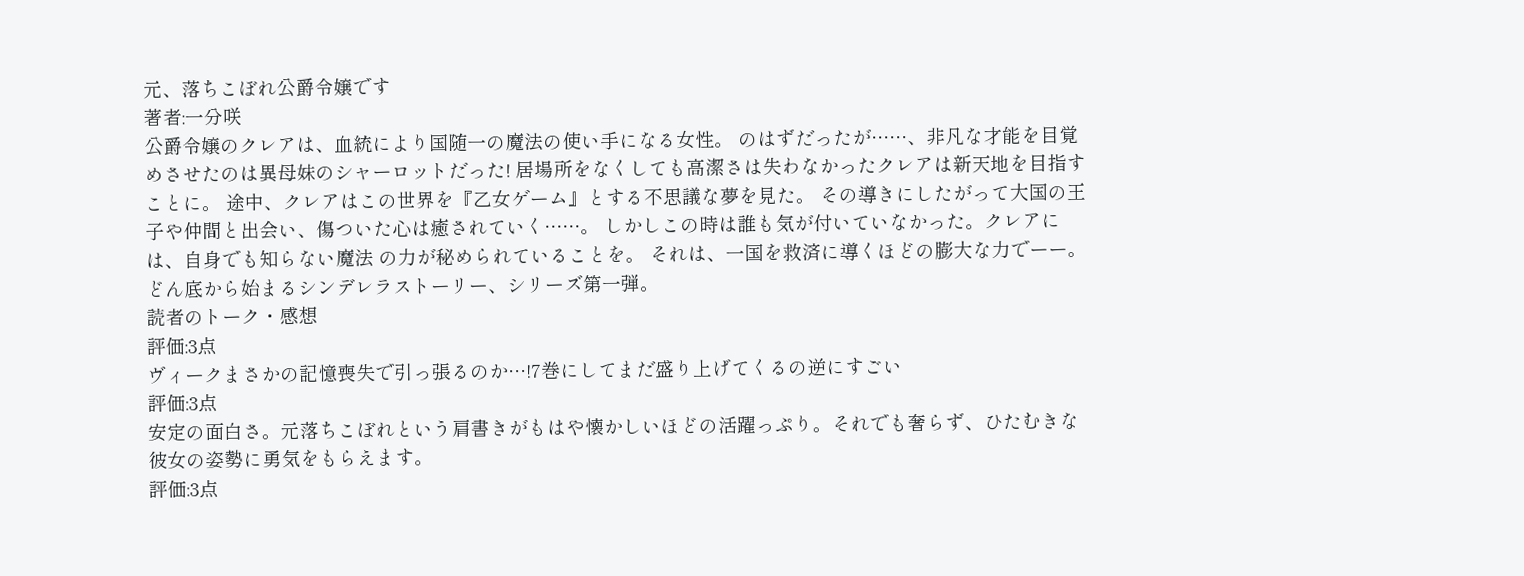元、落ちこぼれ公爵令嬢です
著者:一分咲
公爵令嬢のクレアは、血統により国随一の魔法の使い手になる女性。 のはずだったが……、非凡な才能を目覚めさせたのは異母妹のシャーロットだった! 居場所をなくしても高潔さは失わなかったクレアは新天地を目指すことに。 途中、クレアはこの世界を『乙女ゲーム』とする不思議な夢を見た。 その導きにしたがって大国の王子や仲間と出会い、傷ついた心は癒されていく……。 しかしこの時は誰も気が付いていなかった。クレアには、自身でも知らない魔法 の力が秘められていることを。 それは、一国を救済に導くほどの膨大な力でーー。 どん底から始まるシンデレラストーリー、シリーズ第一弾。
読者のトーク・感想
評価:3点
ヴィークまさかの記憶喪失で引っ張るのか…!7巻にしてまだ盛り上げてくるの逆にすごい
評価:3点
安定の面白さ。元落ちこぼれという肩書きがもはや懐かしいほどの活躍っぷり。それでも奢らず、ひたむきな彼女の姿勢に勇気をもらえます。
評価:3点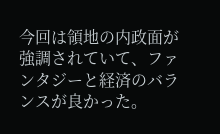今回は領地の内政面が強調されていて、ファンタジーと経済のバランスが良かった。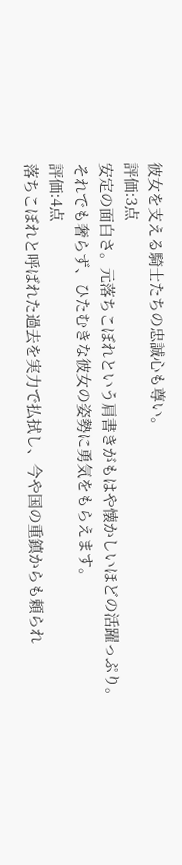彼女を支える騎士たちの忠誠心も尊い。
評価:3点
安定の面白さ。元落ちこぼれという肩書きがもはや懐かしいほどの活躍っぷり。それでも奢らず、ひたむきな彼女の姿勢に勇気をもらえます。
評価:4点
落ちこぼれと呼ばれた過去を実力で払拭し、今や国の重鎮からも頼られ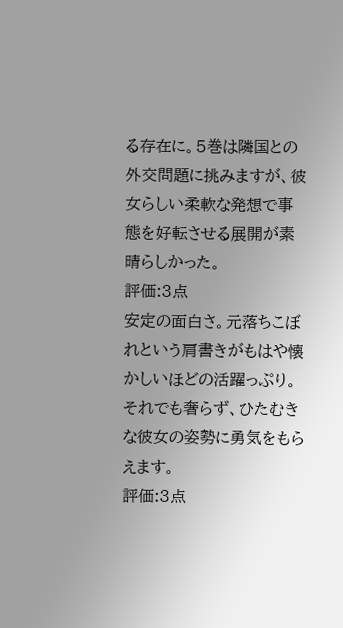る存在に。5巻は隣国との外交問題に挑みますが、彼女らしい柔軟な発想で事態を好転させる展開が素晴らしかった。
評価:3点
安定の面白さ。元落ちこぼれという肩書きがもはや懐かしいほどの活躍っぷり。それでも奢らず、ひたむきな彼女の姿勢に勇気をもらえます。
評価:3点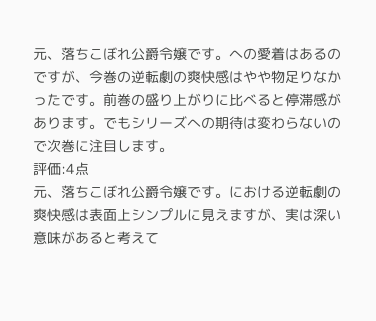元、落ちこぼれ公爵令嬢です。への愛着はあるのですが、今巻の逆転劇の爽快感はやや物足りなかったです。前巻の盛り上がりに比べると停滞感があります。でもシリーズへの期待は変わらないので次巻に注目します。
評価:4点
元、落ちこぼれ公爵令嬢です。における逆転劇の爽快感は表面上シンプルに見えますが、実は深い意味があると考えて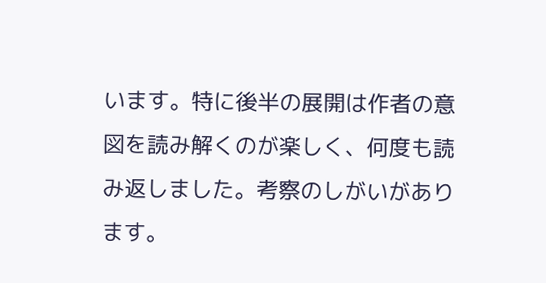います。特に後半の展開は作者の意図を読み解くのが楽しく、何度も読み返しました。考察のしがいがあります。